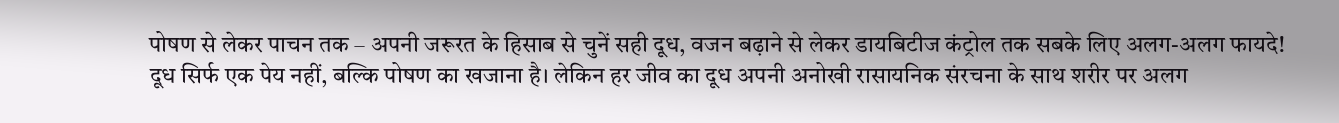पोषण से लेकर पाचन तक – अपनी जरूरत के हिसाब से चुनें सही दूध, वजन बढ़ाने से लेकर डायबिटीज कंट्रोल तक सबके लिए अलग-अलग फायदे!
दूध सिर्फ एक पेय नहीं, बल्कि पोषण का खजाना है। लेकिन हर जीव का दूध अपनी अनोखी रासायनिक संरचना के साथ शरीर पर अलग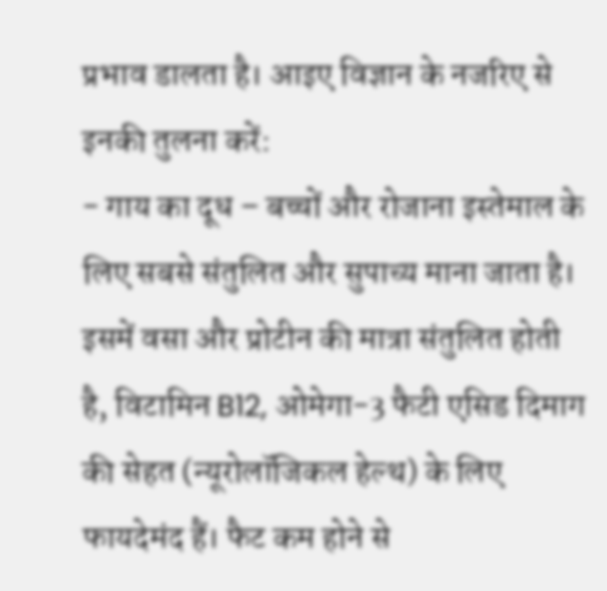प्रभाव डालता है। आइए विज्ञान के नजरिए से इनकी तुलना करें:
- गाय का दूध – बच्चों और रोजाना इस्तेमाल के लिए सबसे संतुलित और सुपाच्य माना जाता है। इसमें वसा और प्रोटीन की मात्रा संतुलित होती है, विटामिन B12, ओमेगा-3 फैटी एसिड दिमाग की सेहत (न्यूरोलॉजिकल हेल्थ) के लिए फायदेमंद हैं। फैट कम होने से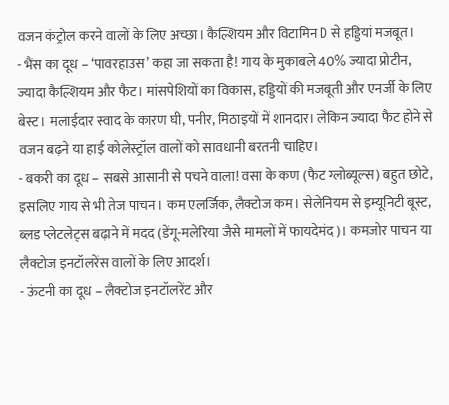वजन कंट्रोल करने वालों के लिए अच्छा। कैल्शियम और विटामिन D से हड्डियां मजबूत।
- भैंस का दूध – ‘पावरहाउस’ कहा जा सकता है! गाय के मुकाबले 40% ज्यादा प्रोटीन, ज्यादा कैल्शियम और फैट। मांसपेशियों का विकास, हड्डियों की मजबूती और एनर्जी के लिए बेस्ट। मलाईदार स्वाद के कारण घी, पनीर, मिठाइयों में शानदार। लेकिन ज्यादा फैट होने से वजन बढ़ने या हाई कोलेस्ट्रॉल वालों को सावधानी बरतनी चाहिए।
- बकरी का दूध – सबसे आसानी से पचने वाला! वसा के कण (फैट ग्लोब्यूल्स) बहुत छोटे, इसलिए गाय से भी तेज पाचन। कम एलर्जिक, लैक्टोज कम। सेलेनियम से इम्यूनिटी बूस्ट, ब्लड प्लेटलेट्स बढ़ाने में मदद (डेंगू-मलेरिया जैसे मामलों में फायदेमंद)। कमजोर पाचन या लैक्टोज इनटॉलरेंस वालों के लिए आदर्श।
- ऊंटनी का दूध – लैक्टोज इनटॉलरेंट और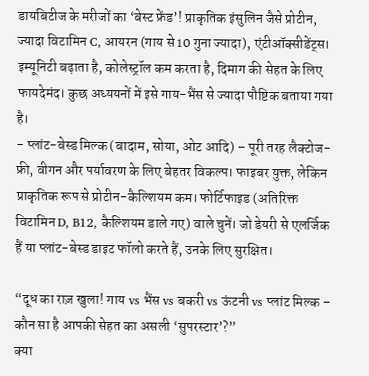डायबिटीज के मरीजों का ‘बेस्ट फ्रेंड’! प्राकृतिक इंसुलिन जैसे प्रोटीन, ज्यादा विटामिन C, आयरन (गाय से 10 गुना ज्यादा), एंटीऑक्सीडेंट्स। इम्यूनिटी बढ़ाता है, कोलेस्ट्रॉल कम करता है, दिमाग की सेहत के लिए फायदेमंद। कुछ अध्ययनों में इसे गाय-भैंस से ज्यादा पौष्टिक बताया गया है।
- प्लांट-बेस्ड मिल्क (बादाम, सोया, ओट आदि) – पूरी तरह लैक्टोज-फ्री, वीगन और पर्यावरण के लिए बेहतर विकल्प। फाइबर युक्त, लेकिन प्राकृतिक रूप से प्रोटीन-कैल्शियम कम। फोर्टिफाइड (अतिरिक्त विटामिन D, B12, कैल्शियम डाले गए) वाले चुनें। जो डेयरी से एलर्जिक हैं या प्लांट-बेस्ड डाइट फॉलो करते हैं, उनके लिए सुरक्षित।

“दूध का राज़ खुला! गाय vs भैंस vs बकरी vs ऊंटनी vs प्लांट मिल्क – कौन सा है आपकी सेहत का असली ‘सुपरस्टार’?”
क्या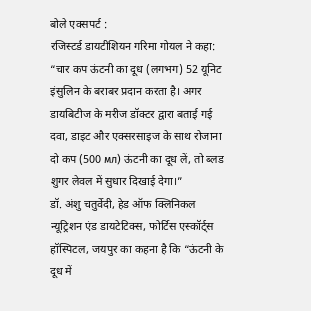बोले एक्सपर्ट :
रजिस्टर्ड डायटीशियन गरिमा गोयल ने कहा: “चार कप ऊंटनी का दूध (लगभग) 52 यूनिट इंसुलिन के बराबर प्रदान करता है। अगर डायबिटीज के मरीज डॉक्टर द्वारा बताई गई दवा, डाइट और एक्सरसाइज के साथ रोजाना दो कप (500 мл) ऊंटनी का दूध लें, तो ब्लड शुगर लेवल में सुधार दिखाई देगा।”
डॉ. अंशु चतुर्वेदी, हेड ऑफ क्लिनिकल न्यूट्रिशन एंड डायटेटिक्स, फोर्टिस एस्कॉर्ट्स हॉस्पिटल, जयपुर का कहना है कि “ऊंटनी के दूध में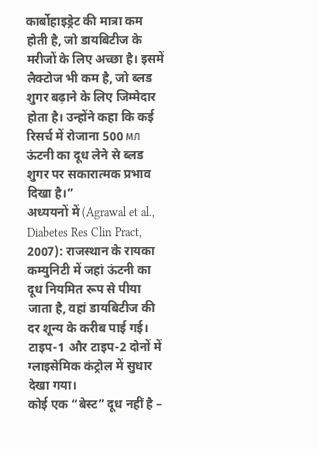कार्बोहाइड्रेट की मात्रा कम होती है, जो डायबिटीज के मरीजों के लिए अच्छा है। इसमें लैक्टोज भी कम है, जो ब्लड शुगर बढ़ाने के लिए जिम्मेदार होता है। उन्होंने कहा कि कई रिसर्च में रोजाना 500 мл ऊंटनी का दूध लेने से ब्लड शुगर पर सकारात्मक प्रभाव दिखा है।”
अध्ययनों में (Agrawal et al., Diabetes Res Clin Pract, 2007): राजस्थान के रायका कम्युनिटी में जहां ऊंटनी का दूध नियमित रूप से पीया जाता है, वहां डायबिटीज की दर शून्य के करीब पाई गई। टाइप-1 और टाइप-2 दोनों में ग्लाइसेमिक कंट्रोल में सुधार देखा गया।
कोई एक “बेस्ट” दूध नहीं है –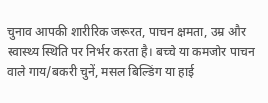चुनाव आपकी शारीरिक जरूरत, पाचन क्षमता, उम्र और स्वास्थ्य स्थिति पर निर्भर करता है। बच्चे या कमजोर पाचन वाले गाय/बकरी चुनें, मसल बिल्डिंग या हाई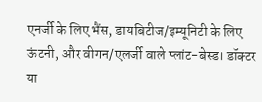एनर्जी के लिए भैंस, डायबिटीज/इम्यूनिटी के लिए ऊंटनी, और वीगन/एलर्जी वाले प्लांट-बेस्ड। डॉक्टर या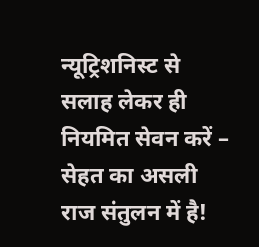न्यूट्रिशनिस्ट से सलाह लेकर ही नियमित सेवन करें – सेहत का असली राज संतुलन में है!